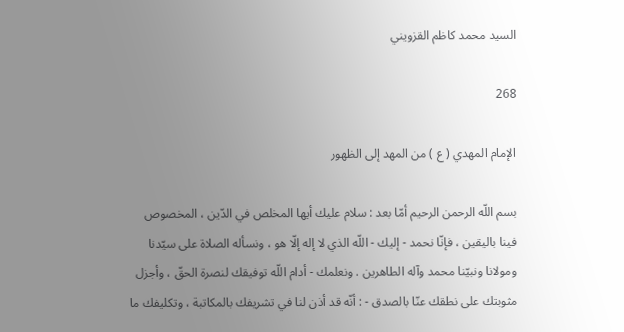السيد محمد كاظم القزويني

268

الإمام المهدي ( ع ) من المهد إلى الظهور

بسم اللّه الرحمن الرحيم أمّا بعد : سلام عليك أيها المخلص في الدّين ، المخصوص فينا باليقين ، فإنّا نحمد - إليك - اللّه الذي لا إله إلّا هو ، ونسأله الصلاة على سيّدنا ومولانا ونبيّنا محمد وآله الطاهرين . ونعلمك - أدام اللّه توفيقك لنصرة الحقّ ، وأجزل مثوبتك على نطقك عنّا بالصدق - : أنّه قد أذن لنا في تشريفك بالمكاتبة ، وتكليفك ما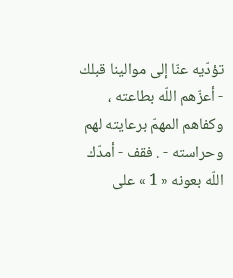تؤدّيه عنّا إلى موالينا قبلك - أعزّهم اللّه بطاعته ، وكفاهم المهمّ برعايته لهم وحراسته - . فقف - أمدّك اللّه بعونه « 1 » على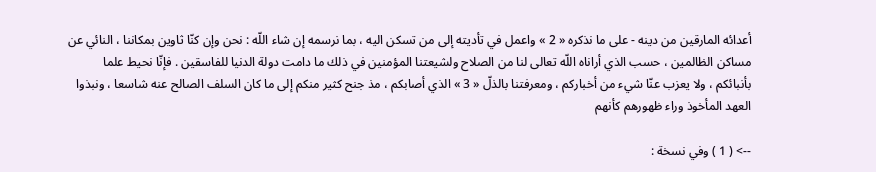أعدائه المارقين من دينه - على ما نذكره « 2 » واعمل في تأديته إلى من تسكن اليه ، بما نرسمه إن شاء اللّه : نحن وإن كنّا ثاوين بمكاننا ، النائي عن مساكن الظالمين ، حسب الذي أراناه اللّه تعالى لنا من الصلاح ولشيعتنا المؤمنين في ذلك ما دامت دولة الدنيا للفاسقين . فإنّا نحيط علما بأنبائكم ، ولا يعزب عنّا شيء من أخباركم ، ومعرفتنا بالذلّ « 3 » الذي أصابكم ، مذ جنح كثير منكم إلى ما كان السلف الصالح عنه شاسعا ، ونبذوا العهد المأخوذ وراء ظهورهم كأنهم

--> ( 1 ) وفي نسخة :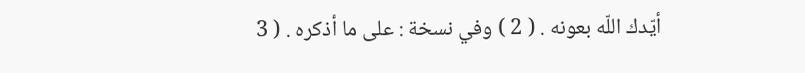أيّدك اللّه بعونه . ( 2 ) وفي نسخة : على ما أذكره . ( 3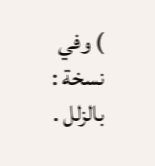) وفي نسخة : بالزلل .